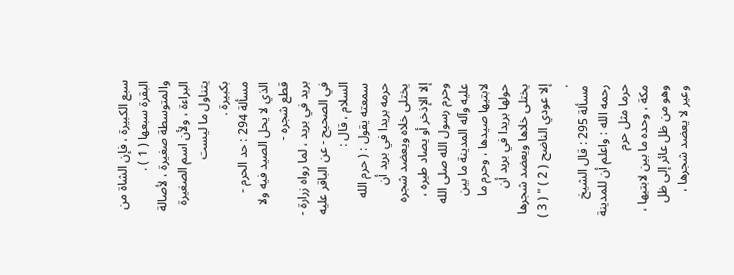سبع الكبيرة ، فإن الشاة من البقرة سبعها ( 1 ) .
والمتوسطة صغيرة ، لأصالة البراءة ، ولأن اسم الصغيرة يتناول ما ليست
بكبيرة .
مسألة 294 : حد الحرم - الذي لا يحل الصيد فيه ولا قطع شجره -
بريد في بريد ، لما رواه زرارة - في الصحيح - عن الباقر عليه السلام ، قال :
سمعته يقول : ( حرم الله حرمه بريدا في بريد أن يختلى خلاه ويعضد شجره
إلا الإذخر أو يصاد طيره ، وحرم رسول الله صلى الله عليه وآله المدينة ما بين
لابتيها صيدها ، وحرم ما حولها بريدا في بريد أن يختلى خلاها ويعضد شجرها
إلا عودي الناضح ( 2 ) " ( 3 ) .
مسألة 295 : قال الشيخ رحمه الله : واعلم أن للمدينة حرما مثل حرم
مكة ، وحده ما بين لابتيها ، وهو من ظل عائر إلى ظل وعير لا يعضد شجرها ،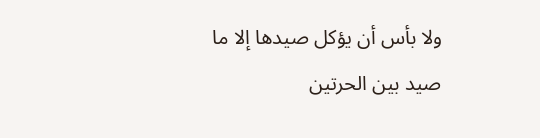ولا بأس أن يؤكل صيدها إلا ما صيد بين الحرتين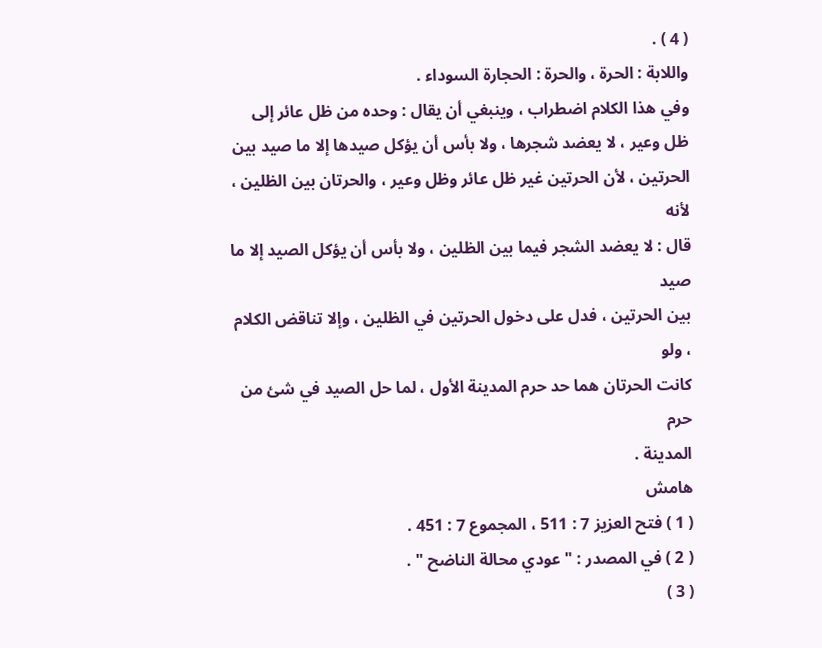( 4 ) .
واللابة : الحرة ، والحرة : الحجارة السوداء .
وفي هذا الكلام اضطراب ، وينبغي أن يقال : وحده من ظل عائر إلى
ظل وعير ، لا يعضد شجرها ، ولا بأس أن يؤكل صيدها إلا ما صيد بين
الحرتين ، لأن الحرتين غير ظل عائر وظل وعير ، والحرتان بين الظلين ، لأنه
قال : لا يعضد الشجر فيما بين الظلين ، ولا بأس أن يؤكل الصيد إلا ما صيد
بين الحرتين ، فدل على دخول الحرتين في الظلين ، وإلا تناقض الكلام ، ولو
كانت الحرتان هما حد حرم المدينة الأول ، لما حل الصيد في شئ من حرم
المدينة .
هامش
( 1 ) فتح العزيز 7 : 511 ، المجموع 7 : 451 .
( 2 ) في المصدر : " عودي محالة الناضح " .
( 3 )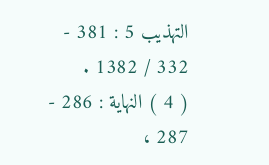التهذيب 5 : 381 - 332 / 1382 .
( 4 ) النهاية : 286 - 287 ،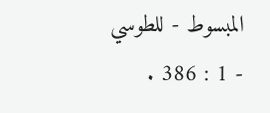المبسوط - للطوسي - 1 : 386 .